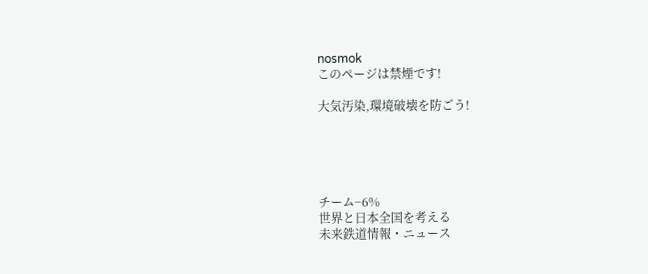nosmok
このページは禁煙です!

大気汚染,環境破壊を防ごう!





チーム−6%
世界と日本全国を考える
未来鉄道情報・ニュース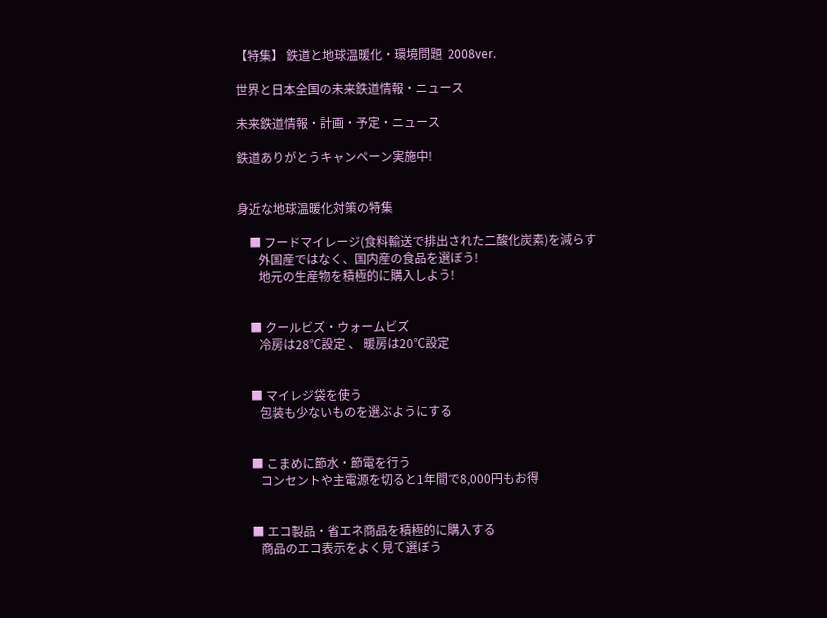【特集】 鉄道と地球温暖化・環境問題  2008ver.

世界と日本全国の未来鉄道情報・ニュース

未来鉄道情報・計画・予定・ニュース

鉄道ありがとうキャンペーン実施中!


身近な地球温暖化対策の特集

    ■ フードマイレージ(食料輸送で排出された二酸化炭素)を減らす
       外国産ではなく、国内産の食品を選ぼう!
       地元の生産物を積極的に購入しよう!


    ■ クールビズ・ウォームビズ
       冷房は28℃設定 、 暖房は20℃設定


    ■ マイレジ袋を使う
       包装も少ないものを選ぶようにする


    ■ こまめに節水・節電を行う
       コンセントや主電源を切ると1年間で8,000円もお得


    ■ エコ製品・省エネ商品を積極的に購入する
       商品のエコ表示をよく見て選ぼう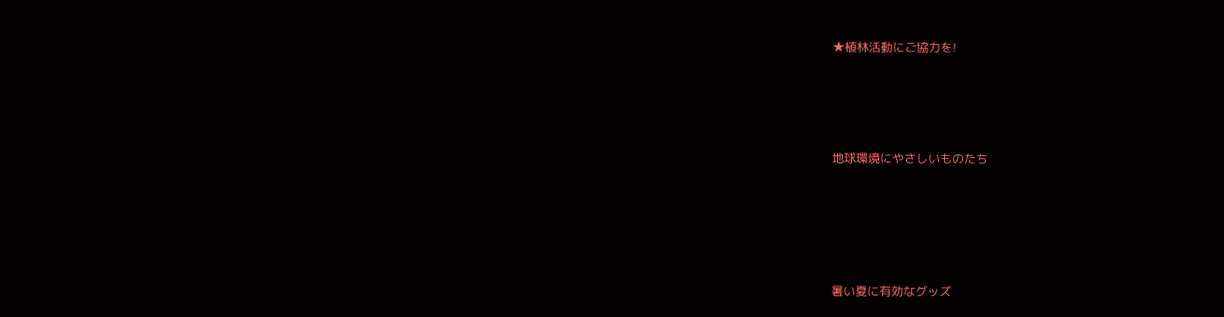★植林活動にご協力を!




地球環境にやさしいものたち





暑い夏に有効なグッズ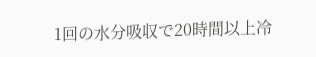1回の水分吸収で20時間以上冷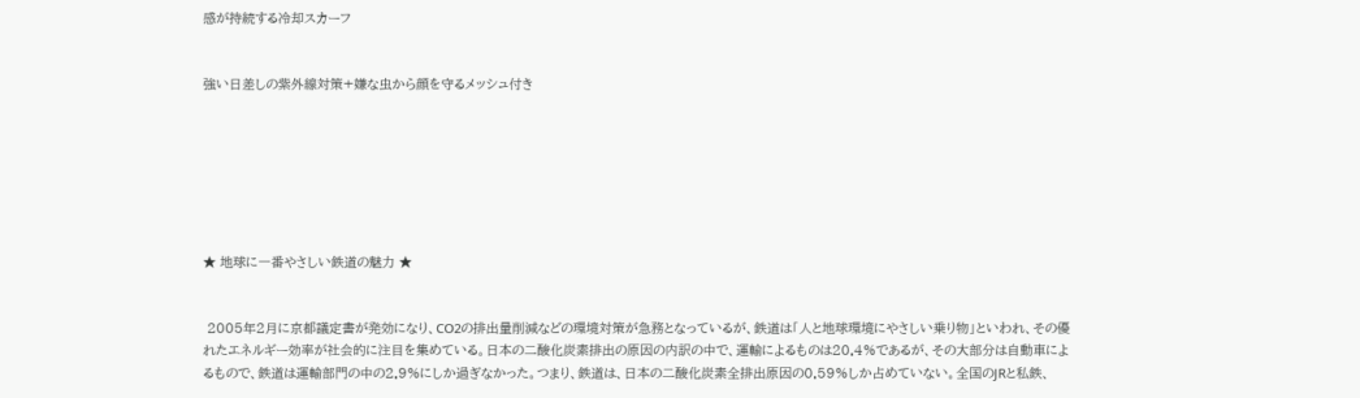感が持続する冷却スカーフ


強い日差しの紫外線対策+嫌な虫から顔を守るメッシュ付き







★ 地球に一番やさしい鉄道の魅力 ★


 2005年2月に京都議定書が発効になり、CO2の排出量削減などの環境対策が急務となっているが、鉄道は「人と地球環境にやさしい乗り物」といわれ、その優れたエネルギー効率が社会的に注目を集めている。日本の二酸化炭素排出の原因の内訳の中で、運輸によるものは20.4%であるが、その大部分は自動車によるもので、鉄道は運輸部門の中の2.9%にしか過ぎなかった。つまり、鉄道は、日本の二酸化炭素全排出原因の0.59%しか占めていない。全国のJRと私鉄、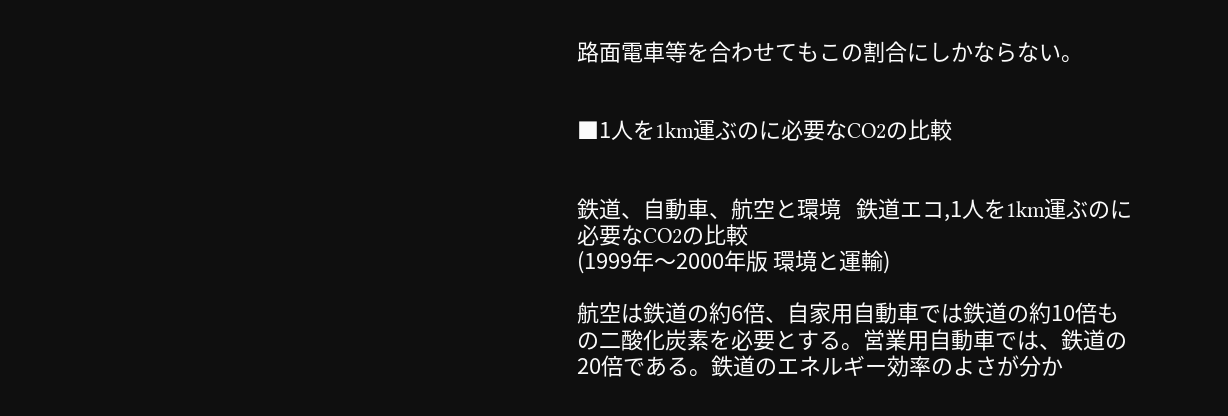路面電車等を合わせてもこの割合にしかならない。


■1人を1km運ぶのに必要なCO2の比較


鉄道、自動車、航空と環境   鉄道エコ,1人を1km運ぶのに必要なCO2の比較
(1999年〜2000年版 環境と運輸)

航空は鉄道の約6倍、自家用自動車では鉄道の約10倍もの二酸化炭素を必要とする。営業用自動車では、鉄道の20倍である。鉄道のエネルギー効率のよさが分か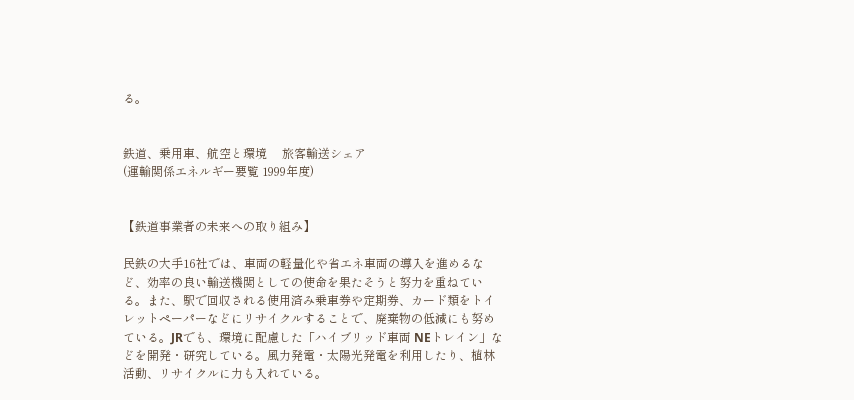る。


鉄道、乗用車、航空と環境     旅客輸送シェア
(運輸関係エネルギー要覧 1999年度)


【鉄道事業者の未来への取り組み】

民鉄の大手16社では、車両の軽量化や省エネ車両の導入を進めるなど、効率の良い輸送機関としての使命を果たそうと努力を重ねている。また、駅で回収される使用済み乗車券や定期券、カード類をトイレットペーパーなどにリサイクルすることで、廃棄物の低減にも努めている。JRでも、環境に配慮した「ハイブリッド車両 NEトレイン」などを開発・研究している。風力発電・太陽光発電を利用したり、植林活動、リサイクルに力も入れている。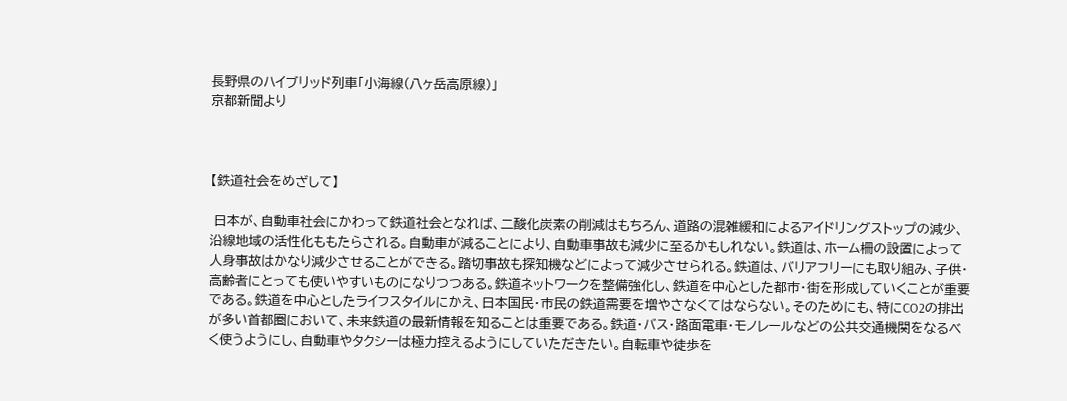長野県のハイブリッド列車「小海線(八ヶ岳高原線)」
京都新聞より



【鉄道社会をめざして】

 日本が、自動車社会にかわって鉄道社会となれば、二酸化炭素の削減はもちろん、道路の混雑緩和によるアイドリングストップの減少、沿線地域の活性化ももたらされる。自動車が減ることにより、自動車事故も減少に至るかもしれない。鉄道は、ホーム柵の設置によって人身事故はかなり減少させることができる。踏切事故も探知機などによって減少させられる。鉄道は、バリアフリーにも取り組み、子供・高齢者にとっても使いやすいものになりつつある。鉄道ネットワークを整備強化し、鉄道を中心とした都市・街を形成していくことが重要である。鉄道を中心としたライフスタイルにかえ、日本国民・市民の鉄道需要を増やさなくてはならない。そのためにも、特にCO2の排出が多い首都圏において、未来鉄道の最新情報を知ることは重要である。鉄道・バス・路面電車・モノレールなどの公共交通機関をなるべく使うようにし、自動車やタクシーは極力控えるようにしていただきたい。自転車や徒歩を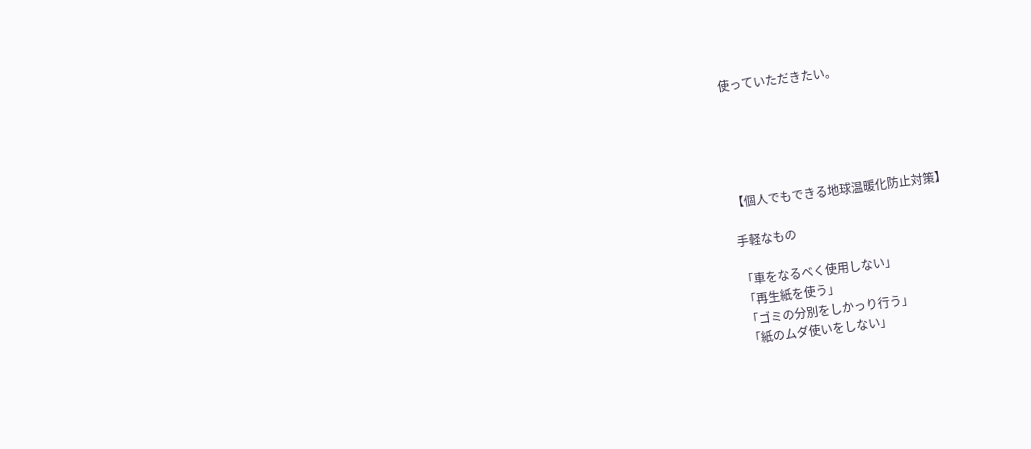使っていただきたい。





【個人でもできる地球温暖化防止対策】

手軽なもの

「車をなるべく使用しない」
「再生紙を使う」
「ゴミの分別をしかっり行う」
「紙のムダ使いをしない」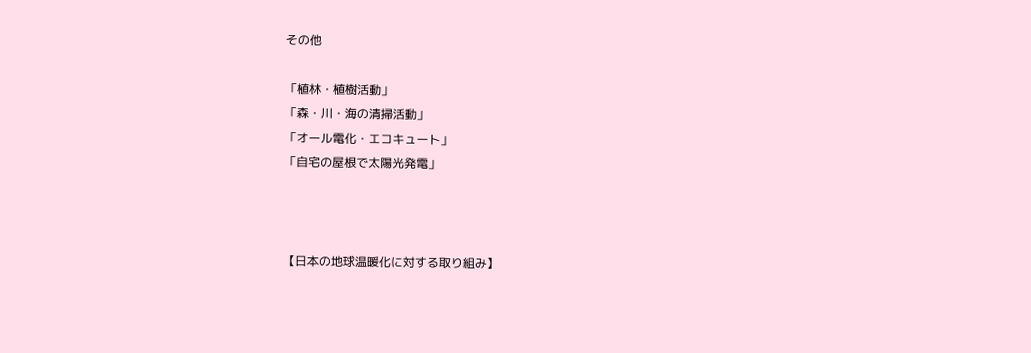その他

「植林・植樹活動」
「森・川・海の清掃活動」
「オール電化・エコキュート」
「自宅の屋根で太陽光発電」



【日本の地球温暖化に対する取り組み】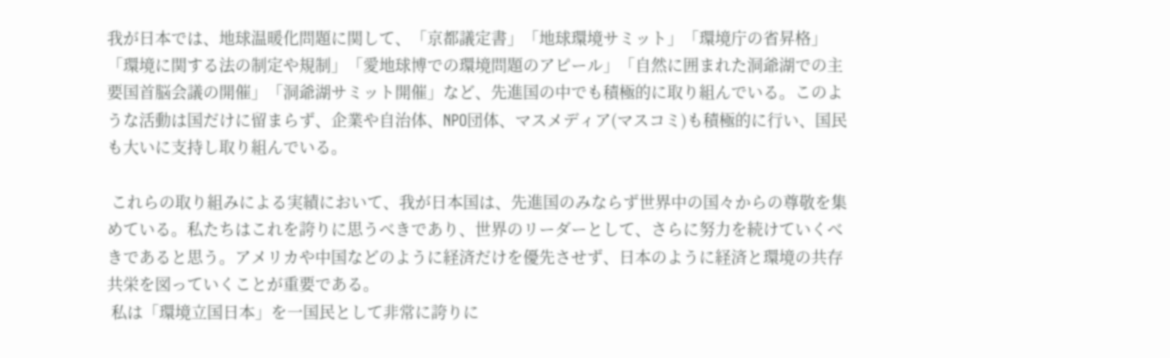我が日本では、地球温暖化問題に関して、「京都議定書」「地球環境サミット」「環境庁の省昇格」「環境に関する法の制定や規制」「愛地球博での環境問題のアピール」「自然に囲まれた洞爺湖での主要国首脳会議の開催」「洞爺湖サミット開催」など、先進国の中でも積極的に取り組んでいる。このような活動は国だけに留まらず、企業や自治体、NPO団体、マスメディア(マスコミ)も積極的に行い、国民も大いに支持し取り組んでいる。

 これらの取り組みによる実績において、我が日本国は、先進国のみならず世界中の国々からの尊敬を集めている。私たちはこれを誇りに思うべきであり、世界のリーダーとして、さらに努力を続けていくべきであると思う。アメリカや中国などのように経済だけを優先させず、日本のように経済と環境の共存共栄を図っていくことが重要である。
 私は「環境立国日本」を一国民として非常に誇りに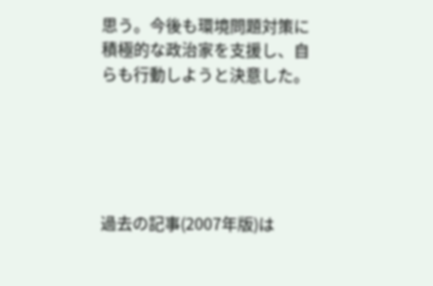思う。今後も環境問題対策に積極的な政治家を支援し、自らも行動しようと決意した。





過去の記事(2007年版)は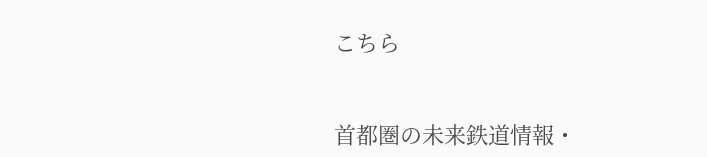こちら


首都圏の未来鉄道情報・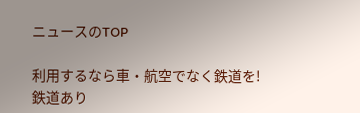ニュースのTOP

利用するなら車・航空でなく鉄道を!
鉄道あり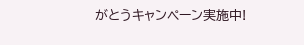がとうキャンペーン実施中!